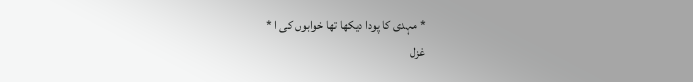* مہدی کا پودا دیکھا تھا خوابوں کی ا *
غزل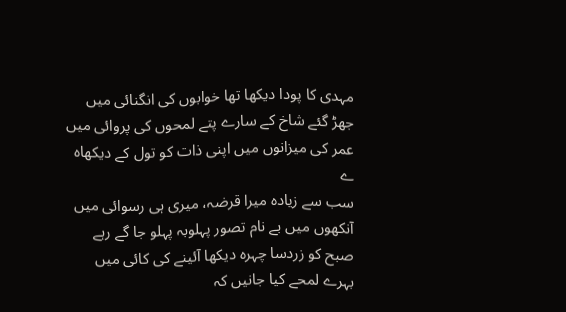مہدی کا پودا دیکھا تھا خوابوں کی انگنائی میں
جھڑ گئے شاخ کے سارے پتے لمحوں کی پروائی میں
عمر کی میزانوں میں اپنی ذات کو تول کے دیکھاہ ے
سب سے زیادہ میرا قرضہ، میری ہی رسوائی میں
آنکھوں میں بے نام تصور پہلوبہ پہلو جا گے رہے
صبح کو زردسا چہرہ دیکھا آئینے کی کائی میں
بہرے لمحے کیا جانیں کہ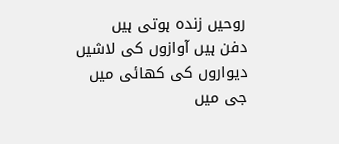روحیں زندہ ہوتی ہیں
دفن ہیں آوازوں کی لاشیں دیواروں کی کھائی میں
جی میں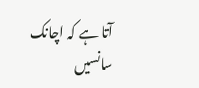آتا ہے کہ اچانک سانسیں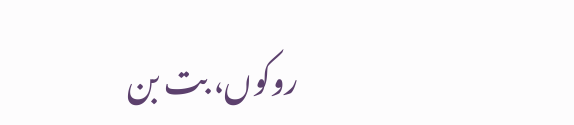روکوں، بت بن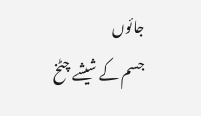جائوں
جسم کے شیشے چٹخ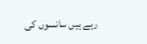رہے ہیں سانسوں کی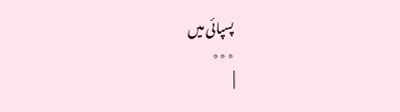پسپائی میں
٭٭٭
|